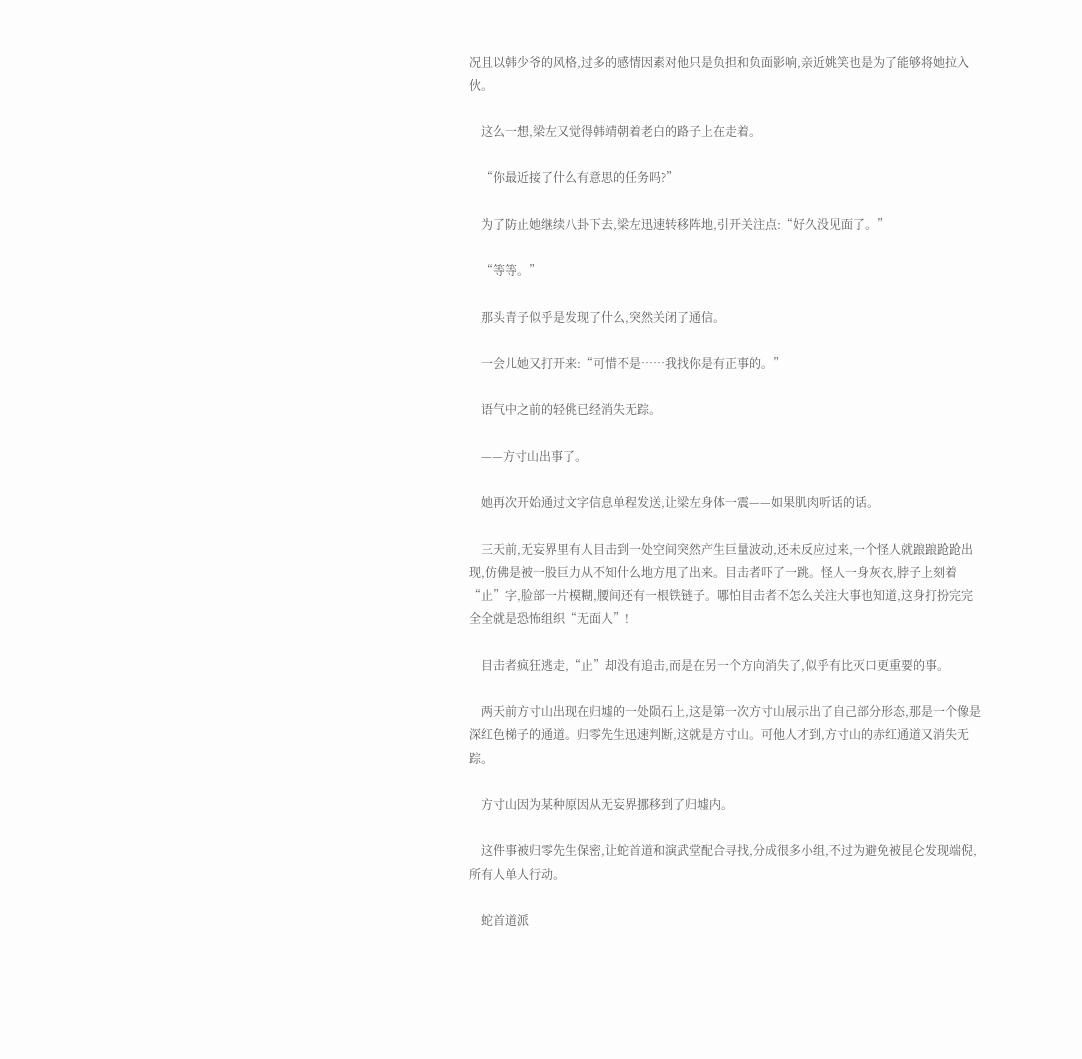况且以韩少爷的风格,过多的感情因素对他只是负担和负面影响,亲近姚笑也是为了能够将她拉入伙。

    这么一想,梁左又觉得韩靖朝着老白的路子上在走着。

    “你最近接了什么有意思的任务吗?”

    为了防止她继续八卦下去,梁左迅速转移阵地,引开关注点:“好久没见面了。”

    “等等。”

    那头青子似乎是发现了什么,突然关闭了通信。

    一会儿她又打开来:“可惜不是……我找你是有正事的。”

    语气中之前的轻佻已经消失无踪。

    ——方寸山出事了。

    她再次开始通过文字信息单程发送,让梁左身体一震——如果肌肉听话的话。

    三天前,无妄界里有人目击到一处空间突然产生巨量波动,还未反应过来,一个怪人就踉踉跄跄出现,仿佛是被一股巨力从不知什么地方甩了出来。目击者吓了一跳。怪人一身灰衣,脖子上刻着“止”字,脸部一片模糊,腰间还有一根铁链子。哪怕目击者不怎么关注大事也知道,这身打扮完完全全就是恐怖组织“无面人”!

    目击者疯狂逃走,“止”却没有追击,而是在另一个方向消失了,似乎有比灭口更重要的事。

    两天前方寸山出现在归墟的一处陨石上,这是第一次方寸山展示出了自己部分形态,那是一个像是深红色梯子的通道。归零先生迅速判断,这就是方寸山。可他人才到,方寸山的赤红通道又消失无踪。

    方寸山因为某种原因从无妄界挪移到了归墟内。

    这件事被归零先生保密,让蛇首道和演武堂配合寻找,分成很多小组,不过为避免被昆仑发现端倪,所有人单人行动。

    蛇首道派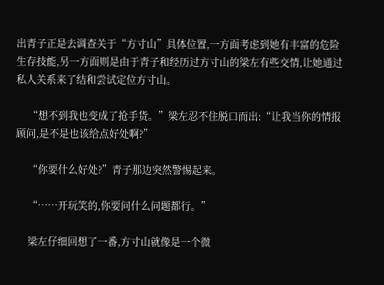出青子正是去调查关于“方寸山”具体位置,一方面考虑到她有丰富的危险生存技能,另一方面则是由于青子和经历过方寸山的梁左有些交情,让她通过私人关系来了结和尝试定位方寸山。

    “想不到我也变成了抢手货。”梁左忍不住脱口而出:“让我当你的情报顾问,是不是也该给点好处啊?”

    “你要什么好处?”青子那边突然警惕起来。

    “……开玩笑的,你要问什么问题都行。”

    梁左仔细回想了一番,方寸山就像是一个微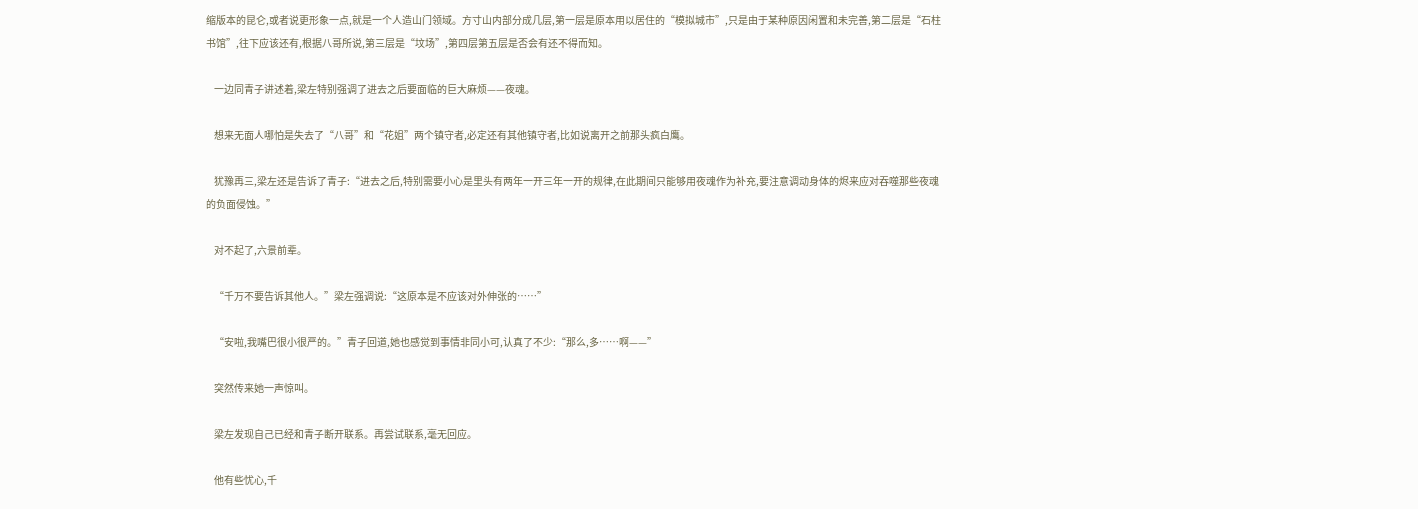缩版本的昆仑,或者说更形象一点,就是一个人造山门领域。方寸山内部分成几层,第一层是原本用以居住的“模拟城市”,只是由于某种原因闲置和未完善,第二层是“石柱书馆”,往下应该还有,根据八哥所说,第三层是“坟场”,第四层第五层是否会有还不得而知。

    一边同青子讲述着,梁左特别强调了进去之后要面临的巨大麻烦——夜魂。

    想来无面人哪怕是失去了“八哥”和“花姐”两个镇守者,必定还有其他镇守者,比如说离开之前那头疯白鹰。

    犹豫再三,梁左还是告诉了青子:“进去之后,特别需要小心是里头有两年一开三年一开的规律,在此期间只能够用夜魂作为补充,要注意调动身体的烬来应对吞噬那些夜魂的负面侵蚀。”

    对不起了,六景前辈。

    “千万不要告诉其他人。”梁左强调说:“这原本是不应该对外伸张的……”

    “安啦,我嘴巴很小很严的。”青子回道,她也感觉到事情非同小可,认真了不少:“那么,多……啊——”

    突然传来她一声惊叫。

    梁左发现自己已经和青子断开联系。再尝试联系,毫无回应。

    他有些忧心,千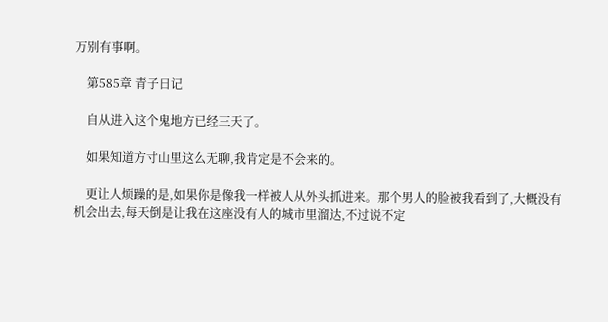万别有事啊。

    第585章 青子日记

    自从进入这个鬼地方已经三天了。

    如果知道方寸山里这么无聊,我肯定是不会来的。

    更让人烦躁的是,如果你是像我一样被人从外头抓进来。那个男人的脸被我看到了,大概没有机会出去,每天倒是让我在这座没有人的城市里溜达,不过说不定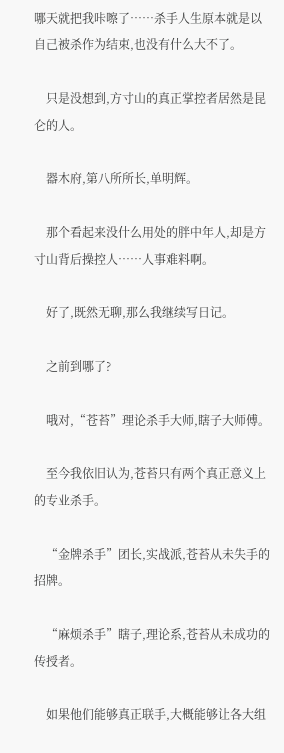哪天就把我咔嚓了……杀手人生原本就是以自己被杀作为结束,也没有什么大不了。

    只是没想到,方寸山的真正掌控者居然是昆仑的人。

    器木府,第八所所长,单明辉。

    那个看起来没什么用处的胖中年人,却是方寸山背后操控人……人事难料啊。

    好了,既然无聊,那么我继续写日记。

    之前到哪了?

    哦对,“苍苔”理论杀手大师,瞎子大师傅。

    至今我依旧认为,苍苔只有两个真正意义上的专业杀手。

    “金牌杀手”团长,实战派,苍苔从未失手的招牌。

    “麻烦杀手”瞎子,理论系,苍苔从未成功的传授者。

    如果他们能够真正联手,大概能够让各大组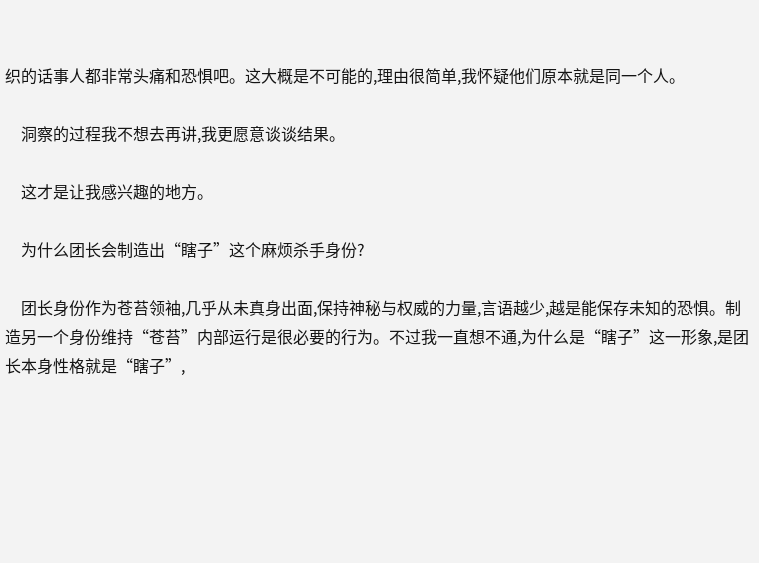织的话事人都非常头痛和恐惧吧。这大概是不可能的,理由很简单,我怀疑他们原本就是同一个人。

    洞察的过程我不想去再讲,我更愿意谈谈结果。

    这才是让我感兴趣的地方。

    为什么团长会制造出“瞎子”这个麻烦杀手身份?

    团长身份作为苍苔领袖,几乎从未真身出面,保持神秘与权威的力量,言语越少,越是能保存未知的恐惧。制造另一个身份维持“苍苔”内部运行是很必要的行为。不过我一直想不通,为什么是“瞎子”这一形象,是团长本身性格就是“瞎子”,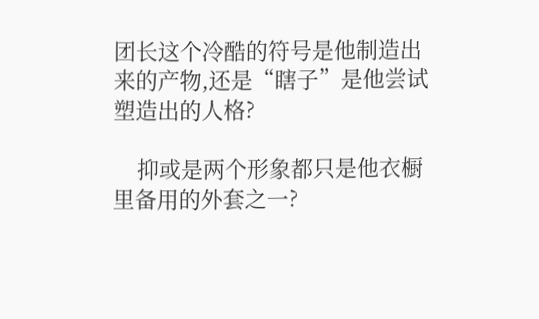团长这个冷酷的符号是他制造出来的产物,还是“瞎子”是他尝试塑造出的人格?

    抑或是两个形象都只是他衣橱里备用的外套之一?